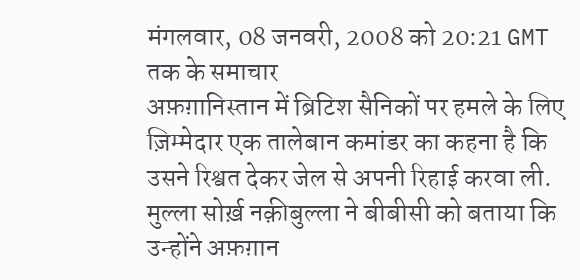मंगलवार, 08 जनवरी, 2008 को 20:21 GMT तक के समाचार
अफ़ग़ानिस्तान में ब्रिटिश सैनिकों पर हमले के लिए ज़िम्मेदार एक तालेबान कमांडर का कहना है कि उसने रिश्वत देकर जेल से अपनी रिहाई करवा ली.
मुल्ला सोर्ख़ नक़ीबुल्ला ने बीबीसी को बताया कि उन्होंने अफ़ग़ान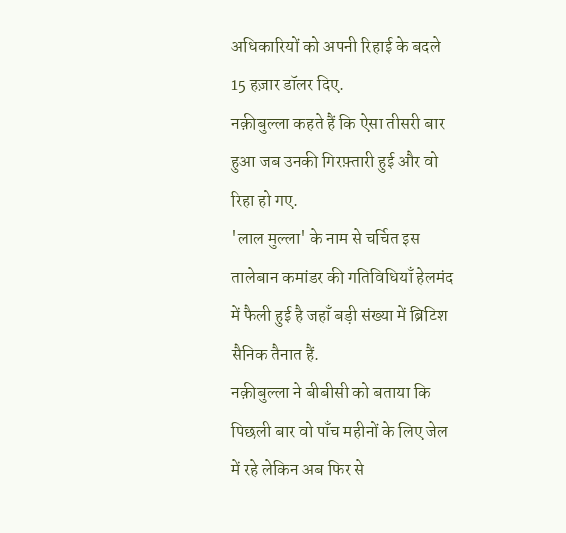अधिकारियों को अपनी रिहाई के बदले 15 हज़ार डॉलर दिए.
नक़ीबुल्ला कहते हैं कि ऐसा तीसरी बार हुआ जब उनकी गिरफ़्तारी हुई और वो रिहा हो गए.
'लाल मुल्ला' के नाम से चर्चित इस तालेबान कमांडर की गतिविधियाँ हेलमंद में फैली हुई है जहाँ बड़ी संख्या में ब्रिटिश सैनिक तैनात हैं.
नक़ीबुल्ला ने बीबीसी को बताया कि पिछली बार वो पाँच महीनों के लिए जेल में रहे लेकिन अब फिर से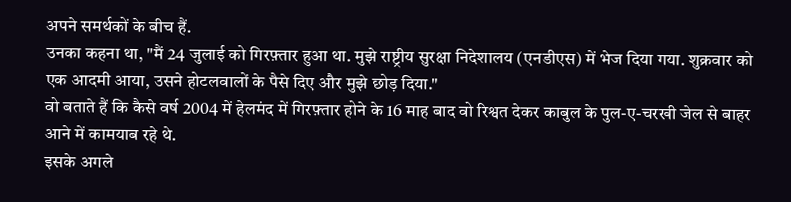अपने समर्थकों के बीच हैं.
उनका कहना था, "मैं 24 जुलाई को गिरफ़्तार हुआ था. मुझे राष्ट्रीय सुरक्षा निदेशालय (एनडीएस) में भेज दिया गया. शुक्रवार को एक आदमी आया, उसने होटलवालों के पैसे दिए और मुझे छोड़ दिया."
वो बताते हैं कि कैसे वर्ष 2004 में हेलमंद में गिरफ़्तार होने के 16 माह बाद वो रिश्वत देकर काबुल के पुल-ए-चरखी जेल से बाहर आने में कामयाब रहे थे.
इसके अगले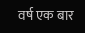वर्ष एक बार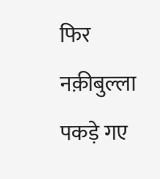फिर नक़ीबुल्ला पकड़े गए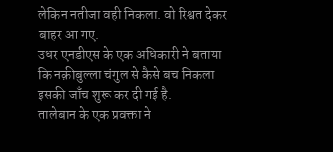लेकिन नतीजा वही निकला. वो रिश्वत देकर बाहर आ गए.
उधर एनडीएस के एक अधिकारी ने बताया कि नक़ीबुल्ला चंगुल से कैसे बच निकला इसकी जाँच शुरू कर दी गई है.
तालेबान के एक प्रवक्ता ने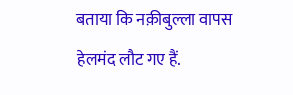बताया कि नक़ीबुल्ला वापस हेलमंद लौट गए हैं.